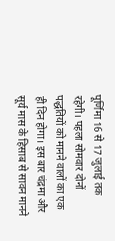पूर्णिमा 16 से 17 जुलाई तक रहेगी। पहला सोमवार दोनों पद्धतियों को मानने वालों का एक ही दिन होगा। इस बार चंद्रमा और सूर्य मास के हिसाब से सावन मानने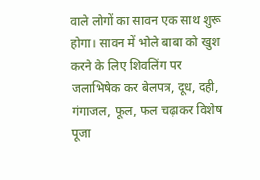वाले लोगों का सावन एक साथ शुरू होगा। सावन में भोले बाबा को खुश करने के लिए शिवलिंग पर जलाभिषेक कर बेलपत्र, दूध, दही, गंगाजल, फूल, फल चढ़ाकर विशेष पूजा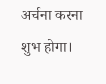अर्चना करना शुभ होगा।